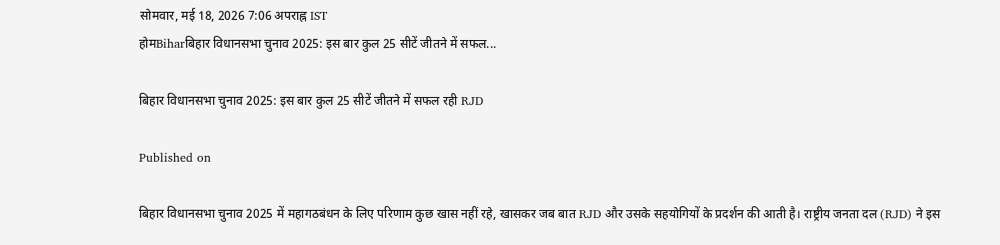सोमवार, मई 18, 2026 7:06 अपराह्न IST
होमBiharबिहार विधानसभा चुनाव 2025: इस बार कुल 25 सीटें जीतने में सफल...

बिहार विधानसभा चुनाव 2025: इस बार कुल 25 सीटें जीतने में सफल रही RJD

Published on

बिहार विधानसभा चुनाव 2025 में महागठबंधन के लिए परिणाम कुछ खास नहीं रहे, खासकर जब बात RJD और उसके सहयोगियों के प्रदर्शन की आती है। राष्ट्रीय जनता दल (RJD) ने इस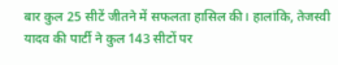बार कुल 25 सीटें जीतने में सफलता हासिल की। हालांकि, तेजस्वी यादव की पार्टी ने कुल 143 सीटों पर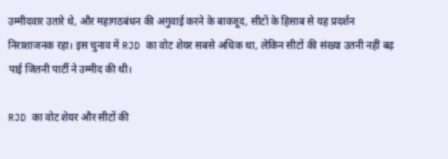उम्मीदवार उतारे थे, और महागठबंधन की अगुवाई करने के बावजूद, सीटों के हिसाब से यह प्रदर्शन निराशाजनक रहा। इस चुनाव में RJD का वोट शेयर सबसे अधिक था, लेकिन सीटों की संख्या उतनी नहीं बढ़ पाई जितनी पार्टी ने उम्मीद की थी।

RJD का वोट शेयर और सीटों की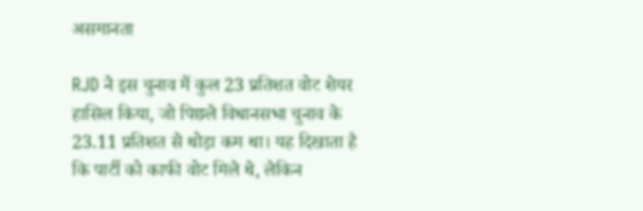असमानता

RJD ने इस चुनाव में कुल 23 प्रतिशत वोट शेयर हासिल किया, जो पिछले विधानसभा चुनाव के 23.11 प्रतिशत से थोड़ा कम था। यह दिखाता है कि पार्टी को काफी वोट मिले थे, लेकिन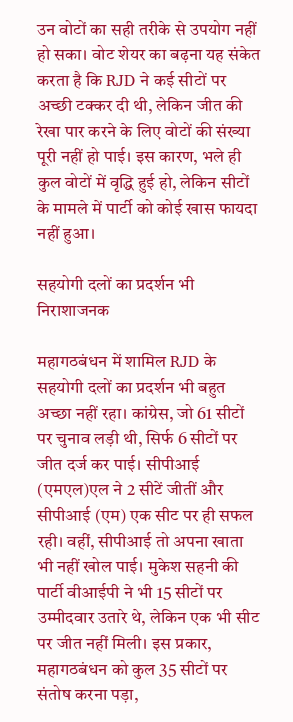उन वोटों का सही तरीके से उपयोग नहीं हो सका। वोट शेयर का बढ़ना यह संकेत करता है कि RJD ने कई सीटों पर अच्छी टक्कर दी थी, लेकिन जीत की रेखा पार करने के लिए वोटों की संख्या पूरी नहीं हो पाई। इस कारण, भले ही कुल वोटों में वृद्धि हुई हो, लेकिन सीटों के मामले में पार्टी को कोई खास फायदा नहीं हुआ।

सहयोगी दलों का प्रदर्शन भी निराशाजनक

महागठबंधन में शामिल RJD के सहयोगी दलों का प्रदर्शन भी बहुत अच्छा नहीं रहा। कांग्रेस, जो 61 सीटों पर चुनाव लड़ी थी, सिर्फ 6 सीटों पर जीत दर्ज कर पाई। सीपीआई (एमएल)एल ने 2 सीटें जीतीं और सीपीआई (एम) एक सीट पर ही सफल रही। वहीं, सीपीआई तो अपना खाता भी नहीं खोल पाई। मुकेश सहनी की पार्टी वीआईपी ने भी 15 सीटों पर उम्मीदवार उतारे थे, लेकिन एक भी सीट पर जीत नहीं मिली। इस प्रकार, महागठबंधन को कुल 35 सीटों पर संतोष करना पड़ा,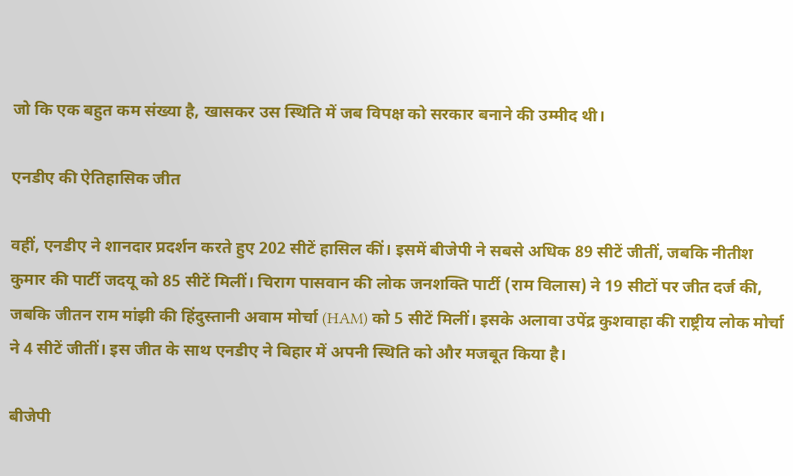जो कि एक बहुत कम संख्या है, खासकर उस स्थिति में जब विपक्ष को सरकार बनाने की उम्मीद थी।

एनडीए की ऐतिहासिक जीत

वहीं, एनडीए ने शानदार प्रदर्शन करते हुए 202 सीटें हासिल कीं। इसमें बीजेपी ने सबसे अधिक 89 सीटें जीतीं, जबकि नीतीश कुमार की पार्टी जदयू को 85 सीटें मिलीं। चिराग पासवान की लोक जनशक्ति पार्टी (राम विलास) ने 19 सीटों पर जीत दर्ज की, जबकि जीतन राम मांझी की हिंदुस्तानी अवाम मोर्चा (HAM) को 5 सीटें मिलीं। इसके अलावा उपेंद्र कुशवाहा की राष्ट्रीय लोक मोर्चा ने 4 सीटें जीतीं। इस जीत के साथ एनडीए ने बिहार में अपनी स्थिति को और मजबूत किया है।

बीजेपी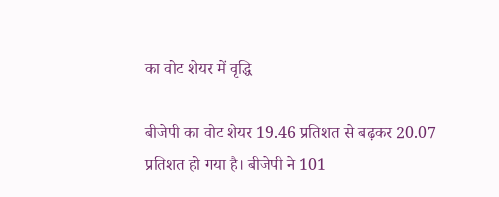का वोट शेयर में वृद्धि

बीजेपी का वोट शेयर 19.46 प्रतिशत से बढ़कर 20.07 प्रतिशत हो गया है। बीजेपी ने 101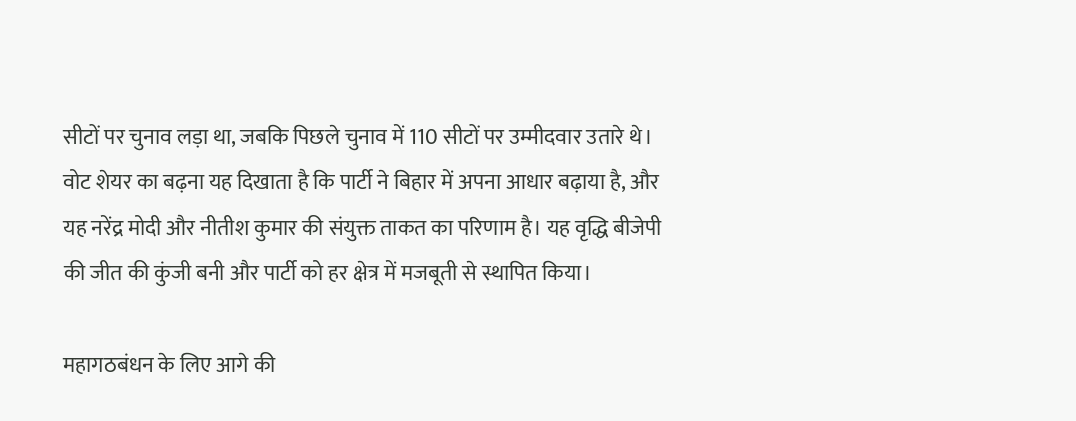सीटों पर चुनाव लड़ा था, जबकि पिछले चुनाव में 110 सीटों पर उम्मीदवार उतारे थे। वोट शेयर का बढ़ना यह दिखाता है कि पार्टी ने बिहार में अपना आधार बढ़ाया है, और यह नरेंद्र मोदी और नीतीश कुमार की संयुक्त ताकत का परिणाम है। यह वृद्धि बीजेपी की जीत की कुंजी बनी और पार्टी को हर क्षेत्र में मजबूती से स्थापित किया।

महागठबंधन के लिए आगे की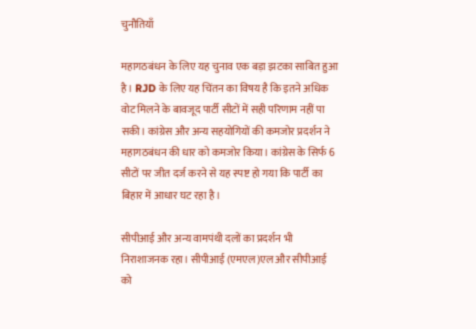चुनौतियाँ

महागठबंधन के लिए यह चुनाव एक बड़ा झटका साबित हुआ है। RJD के लिए यह चिंतन का विषय है कि इतने अधिक वोट मिलने के बावजूद पार्टी सीटों में सही परिणाम नहीं पा सकी। कांग्रेस और अन्य सहयोगियों की कमजोर प्रदर्शन ने महागठबंधन की धार को कमजोर किया। कांग्रेस के सिर्फ 6 सीटों पर जीत दर्ज करने से यह स्पष्ट हो गया कि पार्टी का बिहार में आधार घट रहा है।

सीपीआई और अन्य वामपंथी दलों का प्रदर्शन भी निराशाजनक रहा। सीपीआई (एमएल)एल और सीपीआई को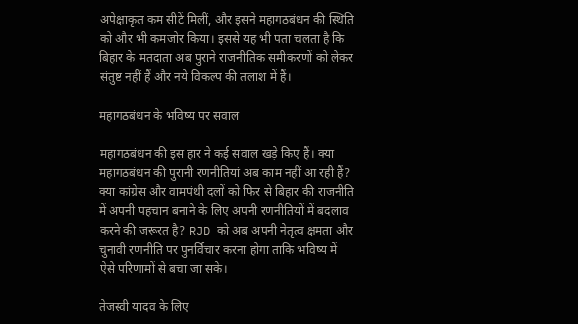अपेक्षाकृत कम सीटें मिलीं, और इसने महागठबंधन की स्थिति को और भी कमजोर किया। इससे यह भी पता चलता है कि बिहार के मतदाता अब पुराने राजनीतिक समीकरणों को लेकर संतुष्ट नहीं हैं और नये विकल्प की तलाश में हैं।

महागठबंधन के भविष्य पर सवाल

महागठबंधन की इस हार ने कई सवाल खड़े किए हैं। क्या महागठबंधन की पुरानी रणनीतियां अब काम नहीं आ रही हैं? क्या कांग्रेस और वामपंथी दलों को फिर से बिहार की राजनीति में अपनी पहचान बनाने के लिए अपनी रणनीतियों में बदलाव करने की जरूरत है? RJD को अब अपनी नेतृत्व क्षमता और चुनावी रणनीति पर पुनर्विचार करना होगा ताकि भविष्य में ऐसे परिणामों से बचा जा सके।

तेजस्वी यादव के लिए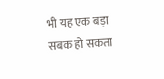भी यह एक बड़ा सबक हो सकता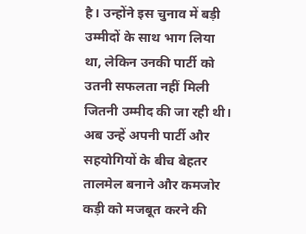है। उन्होंने इस चुनाव में बड़ी उम्मीदों के साथ भाग लिया था, लेकिन उनकी पार्टी को उतनी सफलता नहीं मिली जितनी उम्मीद की जा रही थी। अब उन्हें अपनी पार्टी और सहयोगियों के बीच बेहतर तालमेल बनाने और कमजोर कड़ी को मजबूत करने की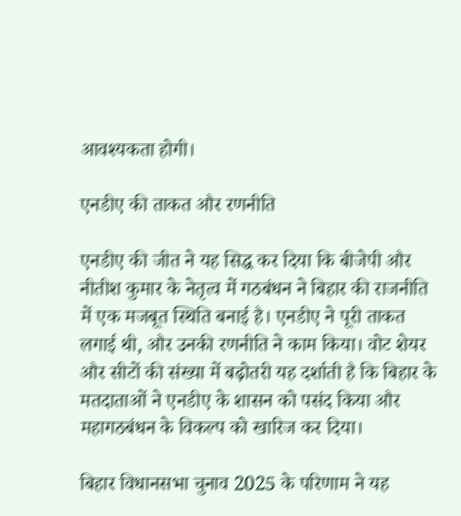आवश्यकता होगी।

एनडीए की ताकत और रणनीति

एनडीए की जीत ने यह सिद्ध कर दिया कि बीजेपी और नीतीश कुमार के नेतृत्व में गठबंधन ने बिहार की राजनीति में एक मजबूत स्थिति बनाई है। एनडीए ने पूरी ताकत लगाई थी, और उनकी रणनीति ने काम किया। वोट शेयर और सीटों की संख्या में बढ़ोतरी यह दर्शाती है कि बिहार के मतदाताओं ने एनडीए के शासन को पसंद किया और महागठबंधन के विकल्प को खारिज कर दिया।

बिहार विधानसभा चुनाव 2025 के परिणाम ने यह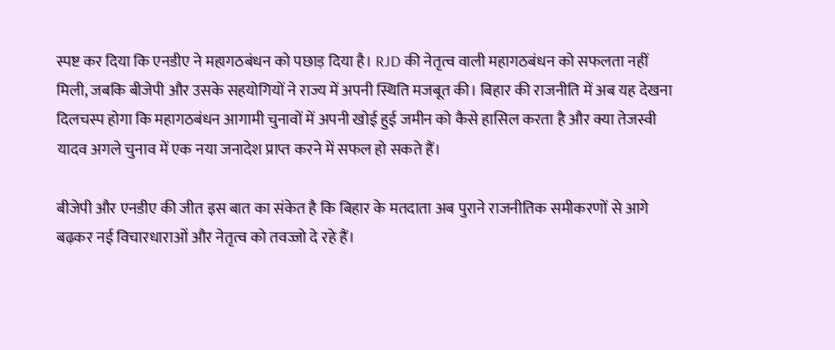स्पष्ट कर दिया कि एनडीए ने महागठबंधन को पछाड़ दिया है। RJD की नेतृत्व वाली महागठबंधन को सफलता नहीं मिली, जबकि बीजेपी और उसके सहयोगियों ने राज्य में अपनी स्थिति मजबूत की। बिहार की राजनीति में अब यह देखना दिलचस्प होगा कि महागठबंधन आगामी चुनावों में अपनी खोई हुई जमीन को कैसे हासिल करता है और क्या तेजस्वी यादव अगले चुनाव में एक नया जनादेश प्राप्त करने में सफल हो सकते हैं।

बीजेपी और एनडीए की जीत इस बात का संकेत है कि बिहार के मतदाता अब पुराने राजनीतिक समीकरणों से आगे बढ़कर नई विचारधाराओं और नेतृत्व को तवज्जो दे रहे हैं।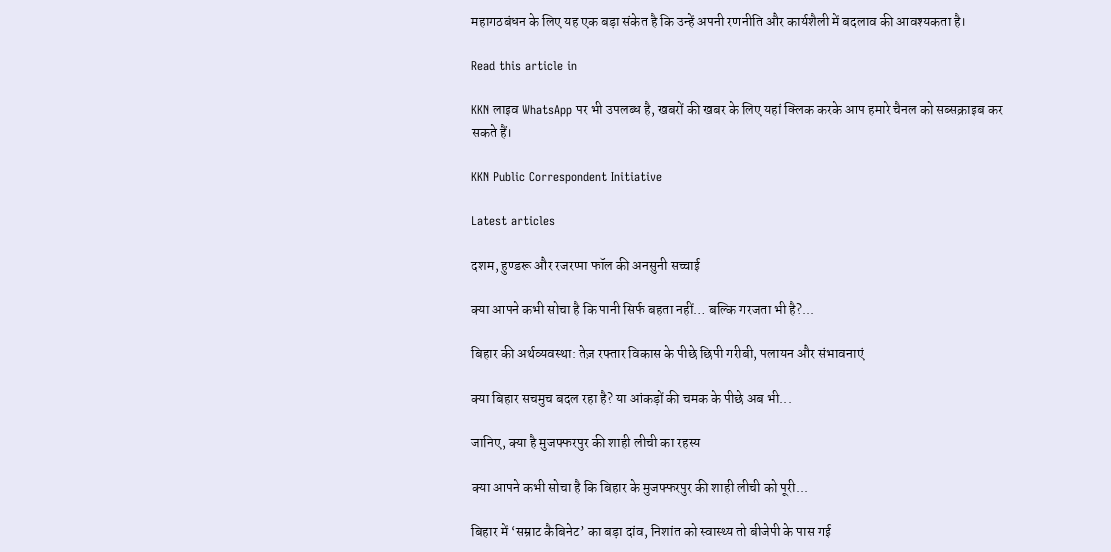महागठबंधन के लिए यह एक बड़ा संकेत है कि उन्हें अपनी रणनीति और कार्यशैली में बदलाव की आवश्यकता है।

Read this article in

KKN लाइव WhatsApp पर भी उपलब्ध है, खबरों की खबर के लिए यहां क्लिक करके आप हमारे चैनल को सब्सक्राइब कर सकते हैं।

KKN Public Correspondent Initiative

Latest articles

दशम, हुण्डरू और रजरप्पा फॉल की अनसुनी सच्चाई

क्या आपने कभी सोचा है कि पानी सिर्फ बहता नहीं… बल्कि गरजता भी है?...

बिहार की अर्थव्यवस्था: तेज़ रफ्तार विकास के पीछे छिपी गरीबी, पलायन और संभावनाएं

क्या बिहार सचमुच बदल रहा है? या आंकड़ों की चमक के पीछे अब भी...

जानिए, क्या है मुजफ्फरपुर की शाही लीची का रहस्य

क्या आपने कभी सोचा है कि बिहार के मुजफ्फरपुर की शाही लीची को पूरी...

बिहार में ‘सम्राट कैबिनेट’ का बड़ा दांव, निशांत को स्वास्थ्य तो बीजेपी के पास गई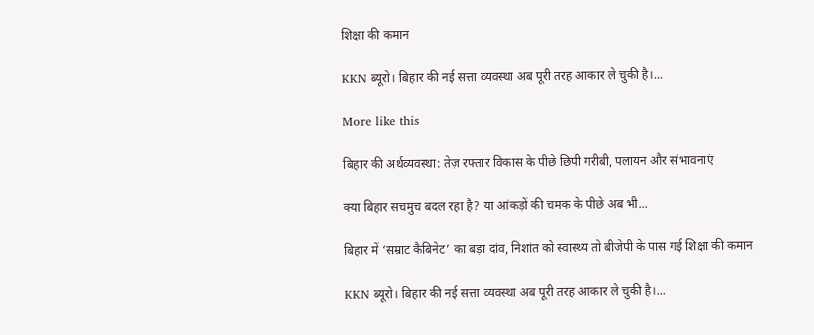शिक्षा की कमान

KKN ब्यूरो। बिहार की नई सत्ता व्यवस्था अब पूरी तरह आकार ले चुकी है।...

More like this

बिहार की अर्थव्यवस्था: तेज़ रफ्तार विकास के पीछे छिपी गरीबी, पलायन और संभावनाएं

क्या बिहार सचमुच बदल रहा है? या आंकड़ों की चमक के पीछे अब भी...

बिहार में ‘सम्राट कैबिनेट’ का बड़ा दांव, निशांत को स्वास्थ्य तो बीजेपी के पास गई शिक्षा की कमान

KKN ब्यूरो। बिहार की नई सत्ता व्यवस्था अब पूरी तरह आकार ले चुकी है।...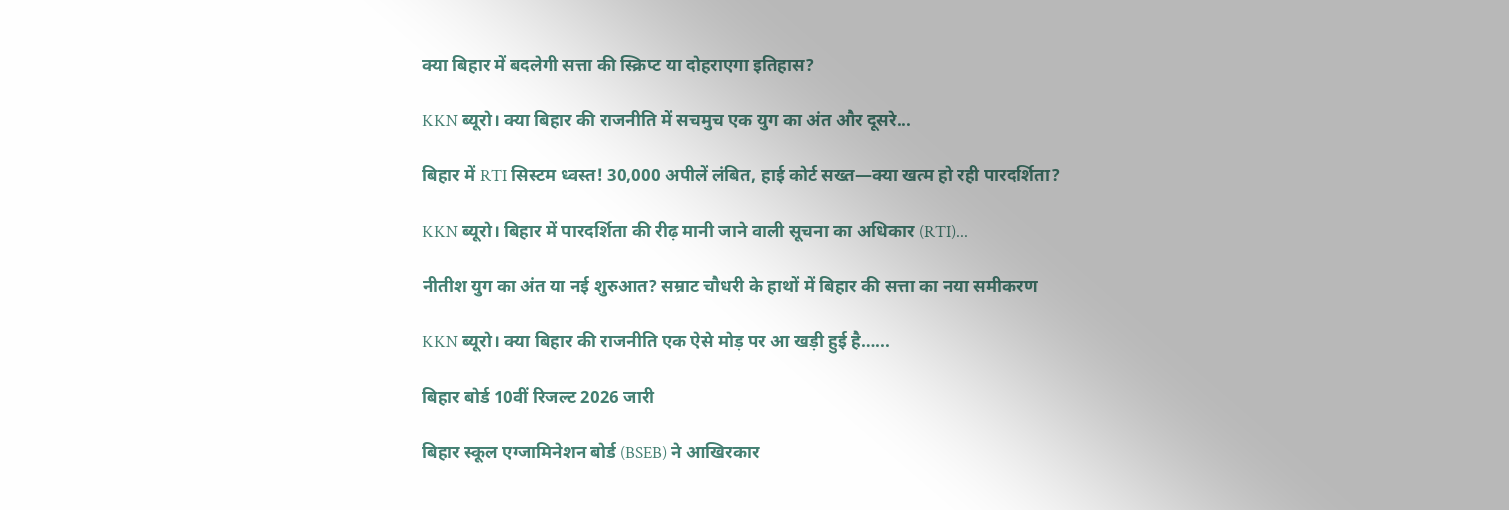क्या बिहार में बदलेगी सत्ता की स्क्रिप्ट या दोहराएगा इतिहास?

KKN ब्यूरो। क्या बिहार की राजनीति में सचमुच एक युग का अंत और दूसरे...

बिहार में RTI सिस्टम ध्वस्त! 30,000 अपीलें लंबित, हाई कोर्ट सख्त—क्या खत्म हो रही पारदर्शिता?

KKN ब्यूरो। बिहार में पारदर्शिता की रीढ़ मानी जाने वाली सूचना का अधिकार (RTI)...

नीतीश युग का अंत या नई शुरुआत? सम्राट चौधरी के हाथों में बिहार की सत्ता का नया समीकरण

KKN ब्यूरो। क्या बिहार की राजनीति एक ऐसे मोड़ पर आ खड़ी हुई है…...

बिहार बोर्ड 10वीं रिजल्ट 2026 जारी

बिहार स्कूल एग्जामिनेशन बोर्ड (BSEB) ने आखिरकार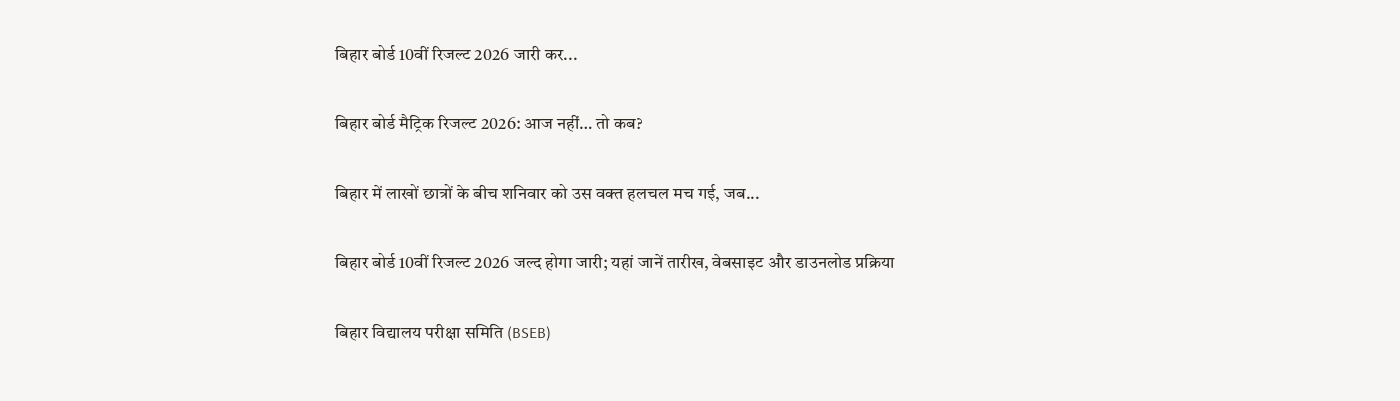बिहार बोर्ड 10वीं रिजल्ट 2026 जारी कर...

बिहार बोर्ड मैट्रिक रिजल्ट 2026: आज नहीं… तो कब?

बिहार में लाखों छात्रों के बीच शनिवार को उस वक्त हलचल मच गई, जब...

बिहार बोर्ड 10वीं रिजल्ट 2026 जल्द होगा जारी; यहां जानें तारीख, वेबसाइट और डाउनलोड प्रक्रिया

बिहार विद्यालय परीक्षा समिति (BSEB)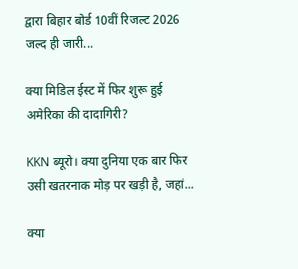द्वारा बिहार बोर्ड 10वीं रिजल्ट 2026 जल्द ही जारी...

क्या मिडिल ईस्ट में फिर शुरू हुई अमेरिका की दादागिरी?

KKN ब्यूरो। क्या दुनिया एक बार फिर उसी खतरनाक मोड़ पर खड़ी है, जहां...

क्या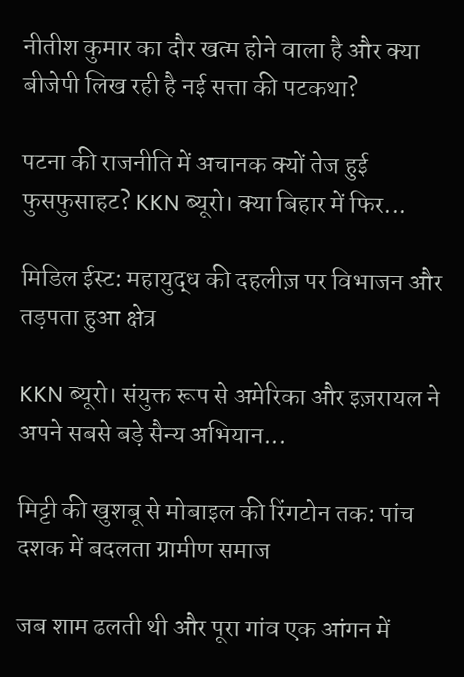नीतीश कुमार का दौर खत्म होने वाला है और क्या बीजेपी लिख रही है नई सत्ता की पटकथा?

पटना की राजनीति में अचानक क्यों तेज हुई फुसफुसाहट? KKN ब्यूरो। क्या बिहार में फिर...

मिडिल ईस्ट: महायुद्ध की दहलीज़ पर विभाजन और तड़पता हुआ क्षेत्र

KKN ब्यूरो। संयुक्त रूप से अमेरिका और इज़रायल ने अपने सबसे बड़े सैन्य अभियान...

मिट्टी की खुशबू से मोबाइल की रिंगटोन तक: पांच दशक में बदलता ग्रामीण समाज

जब शाम ढलती थी और पूरा गांव एक आंगन में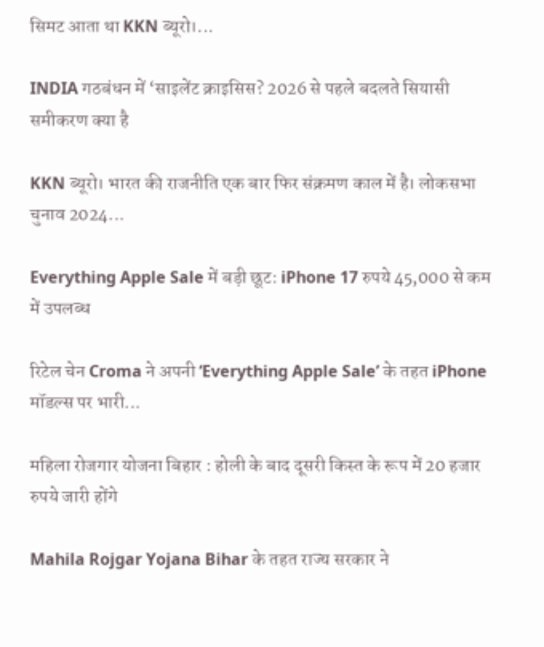सिमट आता था KKN ब्यूरो।...

INDIA गठबंधन में ‘साइलेंट क्राइसिस? 2026 से पहले बदलते सियासी समीकरण क्या है

KKN ब्यूरो। भारत की राजनीति एक बार फिर संक्रमण काल में है। लोकसभा चुनाव 2024...

Everything Apple Sale में बड़ी छूट: iPhone 17 रुपये 45,000 से कम में उपलब्ध

रिटेल चेन Croma ने अपनी ‘Everything Apple Sale’ के तहत iPhone मॉडल्स पर भारी...

महिला रोजगार योजना बिहार : होली के बाद दूसरी किस्त के रूप में 20 हजार रुपये जारी होंगे

Mahila Rojgar Yojana Bihar के तहत राज्य सरकार ने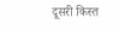दूसरी किस्त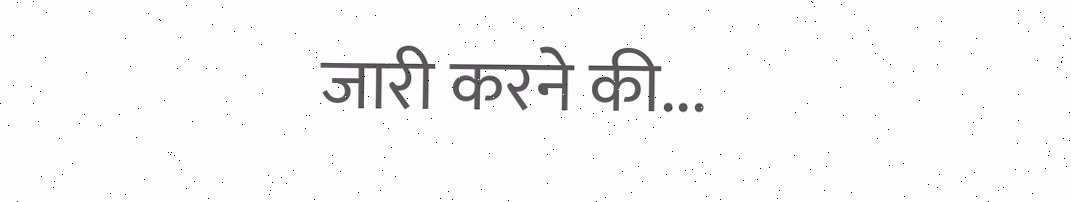जारी करने की...